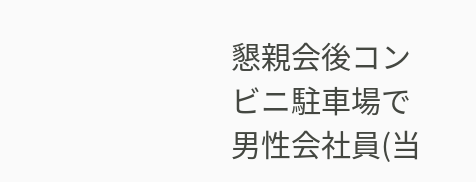懇親会後コンビニ駐車場で男性会社員(当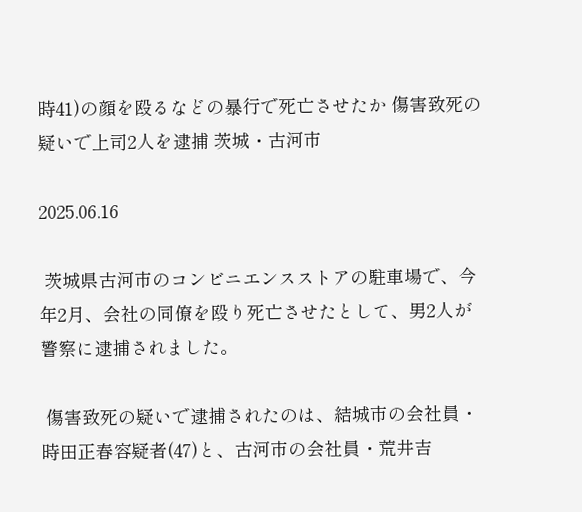時41)の顔を殴るなどの暴行で死亡させたか 傷害致死の疑いで上司2人を逮捕 茨城・古河市

2025.06.16

 茨城県古河市のコンビニエンスストアの駐車場で、今年2月、会社の同僚を殴り死亡させたとして、男2人が警察に逮捕されました。

 傷害致死の疑いで逮捕されたのは、結城市の会社員・時田正春容疑者(47)と、古河市の会社員・荒井吉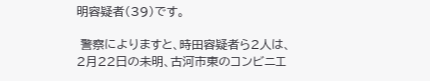明容疑者(39)です。

 警察によりますと、時田容疑者ら2人は、2月22日の未明、古河市東のコンビニエ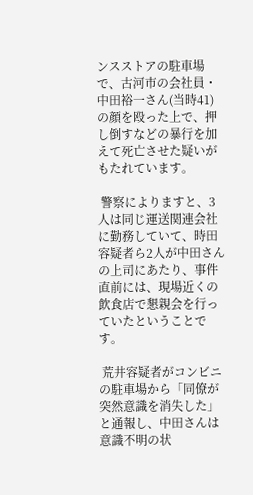ンスストアの駐車場で、古河市の会社員・中田裕一さん(当時41)の顔を殴った上で、押し倒すなどの暴行を加えて死亡させた疑いがもたれています。

 警察によりますと、3人は同じ運送関連会社に勤務していて、時田容疑者ら2人が中田さんの上司にあたり、事件直前には、現場近くの飲食店で懇親会を行っていたということです。

 荒井容疑者がコンビニの駐車場から「同僚が突然意識を消失した」と通報し、中田さんは意識不明の状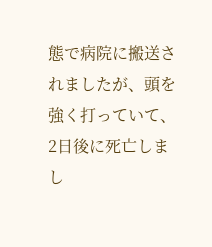態で病院に搬送されましたが、頭を強く打っていて、2日後に死亡しまし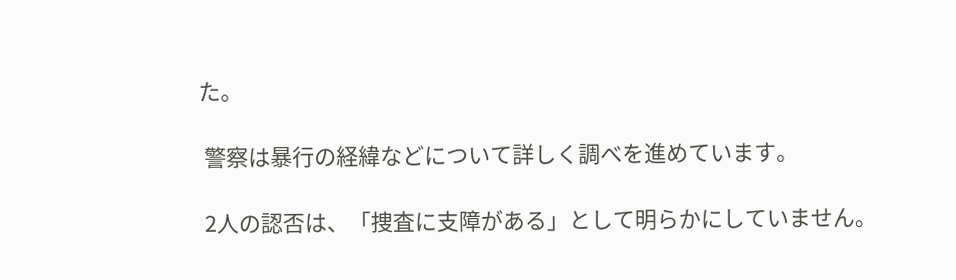た。

 警察は暴行の経緯などについて詳しく調べを進めています。

 2人の認否は、「捜査に支障がある」として明らかにしていません。